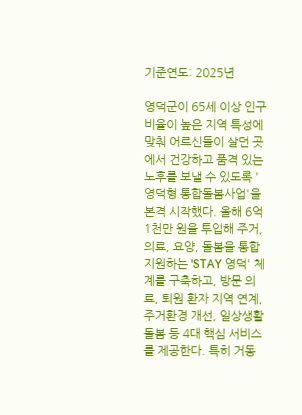기준연도: 2025년

영덕군이 65세 이상 인구 비율이 높은 지역 특성에 맞춰 어르신들이 살던 곳에서 건강하고 품격 있는 노후를 보낼 수 있도록 '영덕형 통합돌봄사업'을 본격 시작했다. 올해 6억 1천만 원을 투입해 주거, 의료, 요양, 돌봄을 통합 지원하는 'STAY 영덕' 체계를 구축하고, 방문 의료, 퇴원 환자 지역 연계, 주거환경 개선, 일상생활 돌봄 등 4대 핵심 서비스를 제공한다. 특히 거동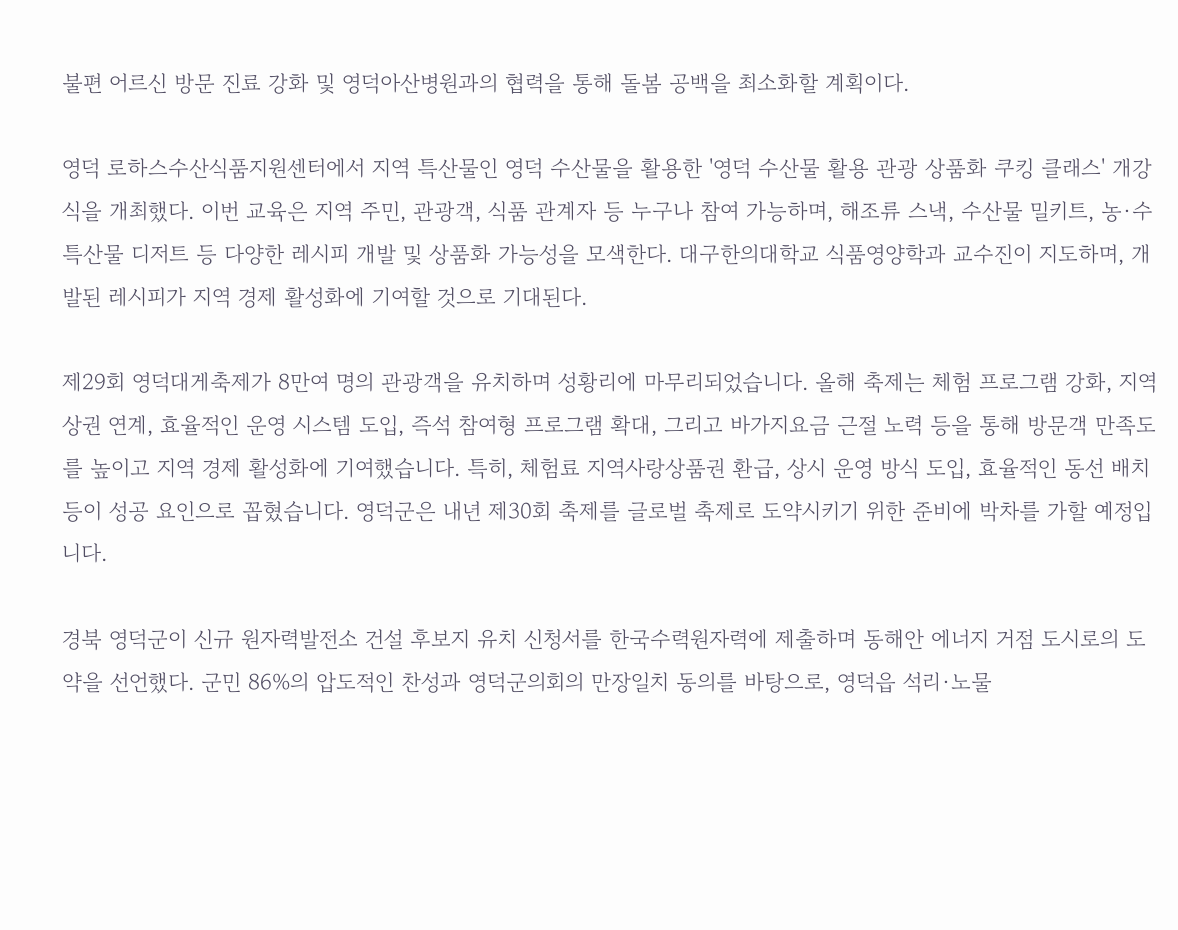불편 어르신 방문 진료 강화 및 영덕아산병원과의 협력을 통해 돌봄 공백을 최소화할 계획이다.

영덕 로하스수산식품지원센터에서 지역 특산물인 영덕 수산물을 활용한 '영덕 수산물 활용 관광 상품화 쿠킹 클래스' 개강식을 개최했다. 이번 교육은 지역 주민, 관광객, 식품 관계자 등 누구나 참여 가능하며, 해조류 스낵, 수산물 밀키트, 농·수 특산물 디저트 등 다양한 레시피 개발 및 상품화 가능성을 모색한다. 대구한의대학교 식품영양학과 교수진이 지도하며, 개발된 레시피가 지역 경제 활성화에 기여할 것으로 기대된다.

제29회 영덕대게축제가 8만여 명의 관광객을 유치하며 성황리에 마무리되었습니다. 올해 축제는 체험 프로그램 강화, 지역 상권 연계, 효율적인 운영 시스템 도입, 즉석 참여형 프로그램 확대, 그리고 바가지요금 근절 노력 등을 통해 방문객 만족도를 높이고 지역 경제 활성화에 기여했습니다. 특히, 체험료 지역사랑상품권 환급, 상시 운영 방식 도입, 효율적인 동선 배치 등이 성공 요인으로 꼽혔습니다. 영덕군은 내년 제30회 축제를 글로벌 축제로 도약시키기 위한 준비에 박차를 가할 예정입니다.

경북 영덕군이 신규 원자력발전소 건설 후보지 유치 신청서를 한국수력원자력에 제출하며 동해안 에너지 거점 도시로의 도약을 선언했다. 군민 86%의 압도적인 찬성과 영덕군의회의 만장일치 동의를 바탕으로, 영덕읍 석리·노물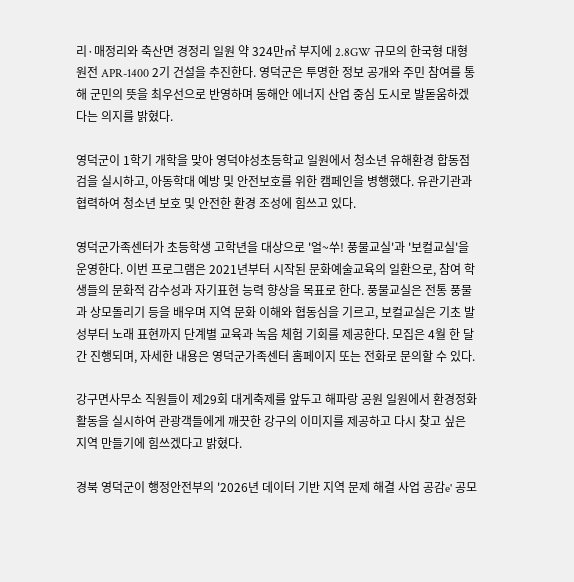리·매정리와 축산면 경정리 일원 약 324만㎡ 부지에 2.8GW 규모의 한국형 대형 원전 APR-1400 2기 건설을 추진한다. 영덕군은 투명한 정보 공개와 주민 참여를 통해 군민의 뜻을 최우선으로 반영하며 동해안 에너지 산업 중심 도시로 발돋움하겠다는 의지를 밝혔다.

영덕군이 1학기 개학을 맞아 영덕야성초등학교 일원에서 청소년 유해환경 합동점검을 실시하고, 아동학대 예방 및 안전보호를 위한 캠페인을 병행했다. 유관기관과 협력하여 청소년 보호 및 안전한 환경 조성에 힘쓰고 있다.

영덕군가족센터가 초등학생 고학년을 대상으로 '얼~쑤! 풍물교실'과 '보컬교실'을 운영한다. 이번 프로그램은 2021년부터 시작된 문화예술교육의 일환으로, 참여 학생들의 문화적 감수성과 자기표현 능력 향상을 목표로 한다. 풍물교실은 전통 풍물과 상모돌리기 등을 배우며 지역 문화 이해와 협동심을 기르고, 보컬교실은 기초 발성부터 노래 표현까지 단계별 교육과 녹음 체험 기회를 제공한다. 모집은 4월 한 달간 진행되며, 자세한 내용은 영덕군가족센터 홈페이지 또는 전화로 문의할 수 있다.

강구면사무소 직원들이 제29회 대게축제를 앞두고 해파랑 공원 일원에서 환경정화활동을 실시하여 관광객들에게 깨끗한 강구의 이미지를 제공하고 다시 찾고 싶은 지역 만들기에 힘쓰겠다고 밝혔다.

경북 영덕군이 행정안전부의 '2026년 데이터 기반 지역 문제 해결 사업 공감e' 공모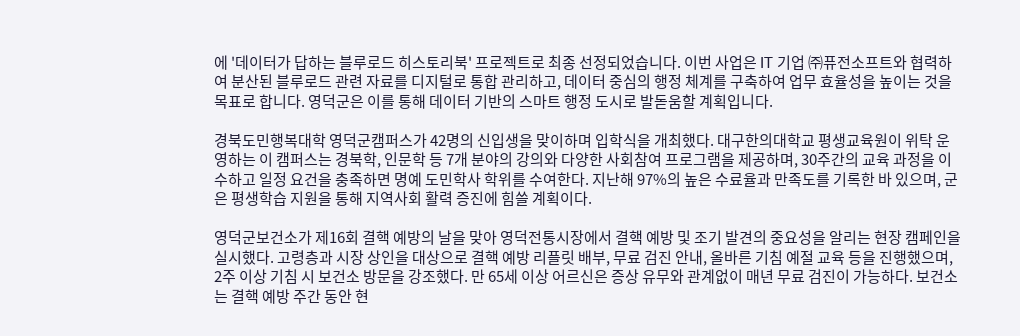에 '데이터가 답하는 블루로드 히스토리북' 프로젝트로 최종 선정되었습니다. 이번 사업은 IT 기업 ㈜퓨전소프트와 협력하여 분산된 블루로드 관련 자료를 디지털로 통합 관리하고, 데이터 중심의 행정 체계를 구축하여 업무 효율성을 높이는 것을 목표로 합니다. 영덕군은 이를 통해 데이터 기반의 스마트 행정 도시로 발돋움할 계획입니다.

경북도민행복대학 영덕군캠퍼스가 42명의 신입생을 맞이하며 입학식을 개최했다. 대구한의대학교 평생교육원이 위탁 운영하는 이 캠퍼스는 경북학, 인문학 등 7개 분야의 강의와 다양한 사회참여 프로그램을 제공하며, 30주간의 교육 과정을 이수하고 일정 요건을 충족하면 명예 도민학사 학위를 수여한다. 지난해 97%의 높은 수료율과 만족도를 기록한 바 있으며, 군은 평생학습 지원을 통해 지역사회 활력 증진에 힘쓸 계획이다.

영덕군보건소가 제16회 결핵 예방의 날을 맞아 영덕전통시장에서 결핵 예방 및 조기 발견의 중요성을 알리는 현장 캠페인을 실시했다. 고령층과 시장 상인을 대상으로 결핵 예방 리플릿 배부, 무료 검진 안내, 올바른 기침 예절 교육 등을 진행했으며, 2주 이상 기침 시 보건소 방문을 강조했다. 만 65세 이상 어르신은 증상 유무와 관계없이 매년 무료 검진이 가능하다. 보건소는 결핵 예방 주간 동안 현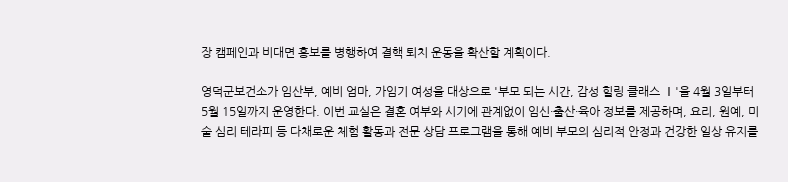장 캠페인과 비대면 홍보를 병행하여 결핵 퇴치 운동을 확산할 계획이다.

영덕군보건소가 임산부, 예비 엄마, 가임기 여성을 대상으로 '부모 되는 시간, 감성 힐링 클래스 Ⅰ'을 4월 3일부터 5월 15일까지 운영한다. 이번 교실은 결혼 여부와 시기에 관계없이 임신·출산·육아 정보를 제공하며, 요리, 원예, 미술 심리 테라피 등 다채로운 체험 활동과 전문 상담 프로그램을 통해 예비 부모의 심리적 안정과 건강한 일상 유지를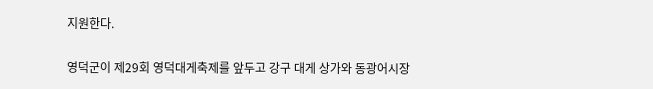지원한다.

영덕군이 제29회 영덕대게축제를 앞두고 강구 대게 상가와 동광어시장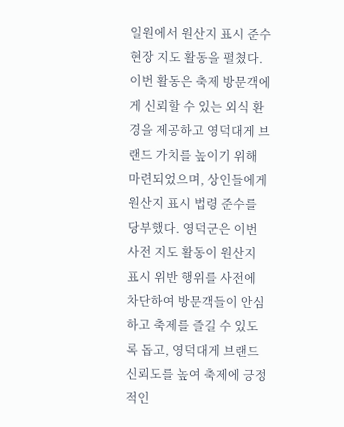일원에서 원산지 표시 준수 현장 지도 활동을 펼쳤다. 이번 활동은 축제 방문객에게 신뢰할 수 있는 외식 환경을 제공하고 영덕대게 브랜드 가치를 높이기 위해 마련되었으며, 상인들에게 원산지 표시 법령 준수를 당부했다. 영덕군은 이번 사전 지도 활동이 원산지 표시 위반 행위를 사전에 차단하여 방문객들이 안심하고 축제를 즐길 수 있도록 돕고, 영덕대게 브랜드 신뢰도를 높여 축제에 긍정적인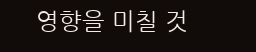영향을 미칠 것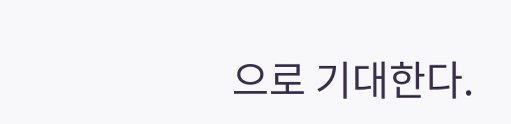으로 기대한다.